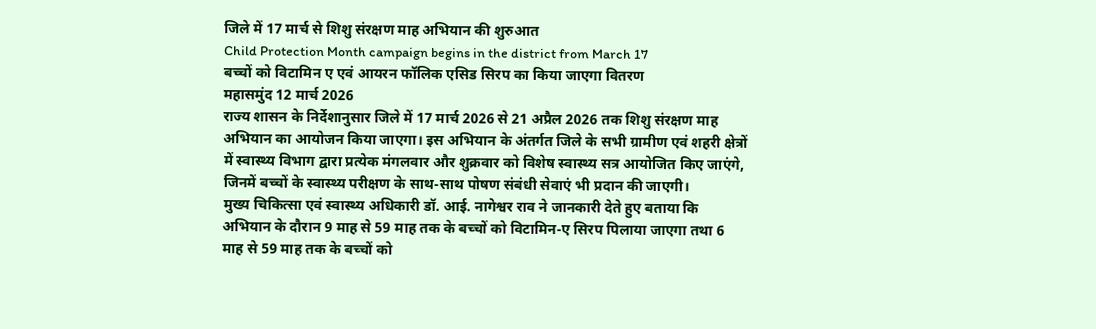जिले में 17 मार्च से शिशु संरक्षण माह अभियान की शुरुआत
Child Protection Month campaign begins in the district from March 17
बच्चों को विटामिन ए एवं आयरन फॉलिक एसिड सिरप का किया जाएगा वितरण
महासमुंद 12 मार्च 2026
राज्य शासन के निर्देशानुसार जिले में 17 मार्च 2026 से 21 अप्रैल 2026 तक शिशु संरक्षण माह अभियान का आयोजन किया जाएगा। इस अभियान के अंतर्गत जिले के सभी ग्रामीण एवं शहरी क्षेत्रों में स्वास्थ्य विभाग द्वारा प्रत्येक मंगलवार और शुक्रवार को विशेष स्वास्थ्य सत्र आयोजित किए जाएंगे, जिनमें बच्चों के स्वास्थ्य परीक्षण के साथ-साथ पोषण संबंधी सेवाएं भी प्रदान की जाएगी।
मुख्य चिकित्सा एवं स्वास्थ्य अधिकारी डॉ. आई. नागेश्वर राव ने जानकारी देते हुए बताया कि अभियान के दौरान 9 माह से 59 माह तक के बच्चों को विटामिन-ए सिरप पिलाया जाएगा तथा 6 माह से 59 माह तक के बच्चों को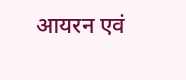आयरन एवं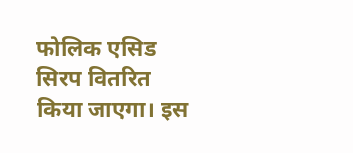फोलिक एसिड सिरप वितरित किया जाएगा। इस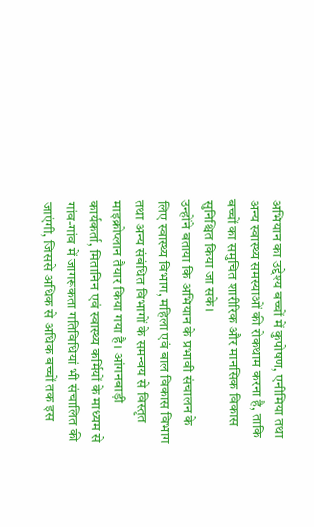अभियान का उद्देश्य बच्चों में कुपोषण, एनीमिया तथा अन्य स्वास्थ्य समस्याओं की रोकथाम करना है, ताकि बच्चों का समुचित शारीरिक और मानसिक विकास सुनिश्चित किया जा सके।
उन्होंने बताया कि अभियान के प्रभावी संचालन के लिए स्वास्थ्य विभाग, महिला एवं बाल विकास विभाग तथा अन्य संबंधित विभागों के समन्वय से विस्तृत माइक्रोप्लान तैयार किया गया है। आंगनबाड़ी कार्यकर्ता, मितानिन एवं स्वास्थ्य कर्मियों के माध्यम से गांव-गांव में जागरूकता गतिविधियां भी संचालित की जाएंगी, जिससे अधिक से अधिक बच्चों तक इस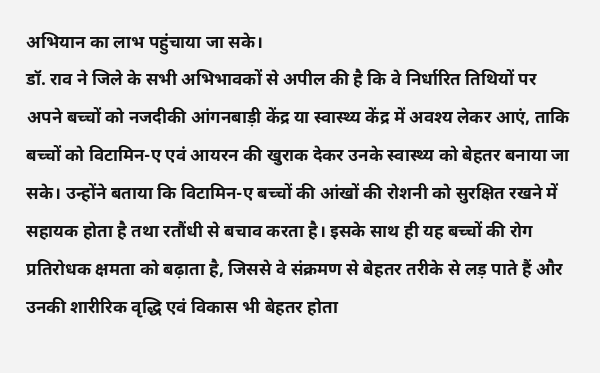अभियान का लाभ पहुंचाया जा सके।
डॉ. राव ने जिले के सभी अभिभावकों से अपील की है कि वे निर्धारित तिथियों पर अपने बच्चों को नजदीकी आंगनबाड़ी केंद्र या स्वास्थ्य केंद्र में अवश्य लेकर आएं, ताकि बच्चों को विटामिन-ए एवं आयरन की खुराक देकर उनके स्वास्थ्य को बेहतर बनाया जा सके। उन्होंने बताया कि विटामिन-ए बच्चों की आंखों की रोशनी को सुरक्षित रखने में सहायक होता है तथा रतौंधी से बचाव करता है। इसके साथ ही यह बच्चों की रोग प्रतिरोधक क्षमता को बढ़ाता है, जिससे वे संक्रमण से बेहतर तरीके से लड़ पाते हैं और उनकी शारीरिक वृद्धि एवं विकास भी बेहतर होता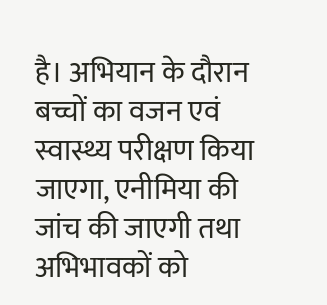है। अभियान के दौरान बच्चों का वजन एवं स्वास्थ्य परीक्षण किया जाएगा, एनीमिया की जांच की जाएगी तथा अभिभावकों को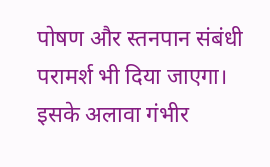पोषण और स्तनपान संबंधी परामर्श भी दिया जाएगा। इसके अलावा गंभीर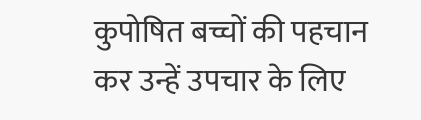कुपोषित बच्चों की पहचान कर उन्हें उपचार के लिए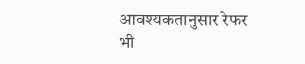आवश्यकतानुसार रेफर भी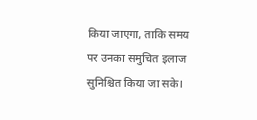किया जाएगा, ताकि समय पर उनका समुचित इलाज सुनिश्चित किया जा सके।